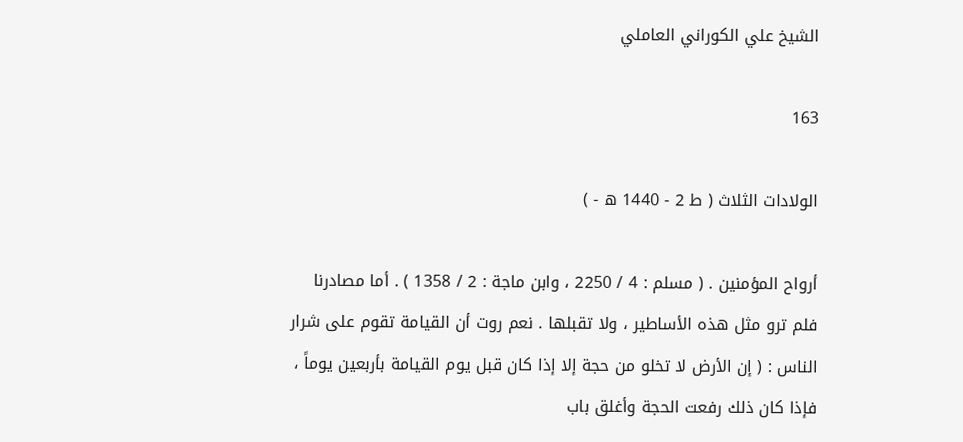الشيخ علي الكوراني العاملي

163

الولادات الثلاث ( ط 2 - 1440 ه - )

أرواح المؤمنين . ( مسلم : 4 / 2250 ، وابن ماجة : 2 / 1358 ) . أما مصادرنا فلم ترو مثل هذه الأساطير ، ولا تقبلها . نعم روت أن القيامة تقوم على شرار الناس : ( إن الأرض لا تخلو من حجة إلا إذا كان قبل يوم القيامة بأربعين يوماً ، فإذا كان ذلك رفعت الحجة وأغلق باب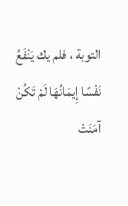التوبة ، فلم يك يَنْفَعُ نَفْسًا إِيمَانُهَا لَمْ تَكُنْ آمَنَتْ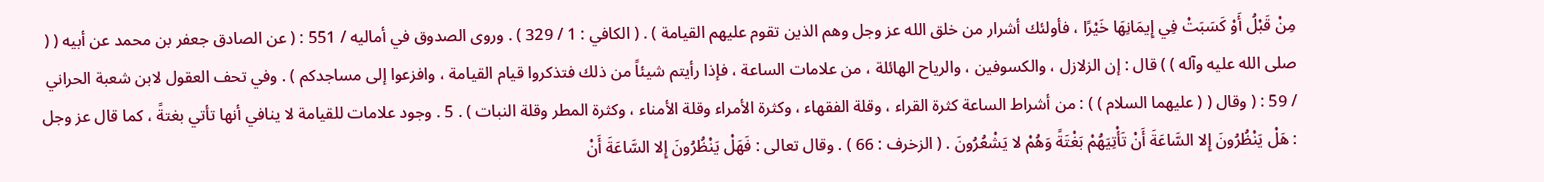مِنْ قَبْلُ أَوْ كَسَبَتْ فِي إِيمَانِهَا خَيْرًا ، فأولئك أشرار من خلق الله عز وجل وهم الذين تقوم عليهم القيامة ) . ( الكافي : 1 / 329 ) . وروى الصدوق في أماليه / 551 : ( عن الصادق جعفر بن محمد عن أبيه ( ( صلى الله عليه وآله ) ) قال : إن الزلازل ، والكسوفين ، والرياح الهائلة ، من علامات الساعة ، فإذا رأيتم شيئاً من ذلك فتذكروا قيام القيامة ، وافزعوا إلى مساجدكم ) . وفي تحف العقول لابن شعبة الحراني / 59 : ( وقال ( ( عليهما السلام ) ) : من أشراط الساعة كثرة القراء ، وقلة الفقهاء ، وكثرة الأمراء وقلة الأمناء ، وكثرة المطر وقلة النبات ) . 5 . وجود علامات للقيامة لا ينافي أنها تأتي بغتةً ، كما قال عز وجل : هَلْ يَنْظُرُونَ إِلا السَّاعَةَ أَنْ تَأْتِيَهُمْ بَغْتَةً وَهُمْ لا يَشْعُرُونَ . ( الزخرف : 66 ) . وقال تعالى : فَهَلْ يَنْظُرُونَ إِلا السَّاعَةَ أَنْ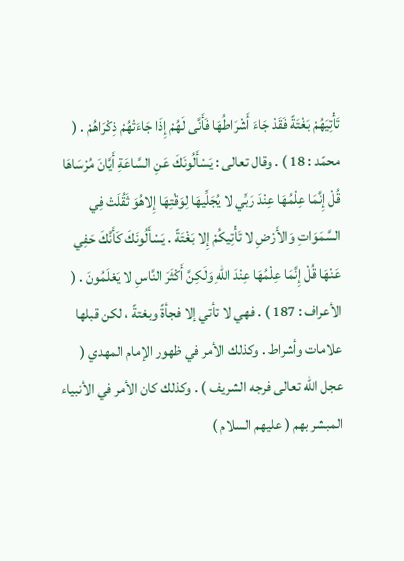تَأْتِيَهُمْ بَغْتَةً فَقَدْ جَاءَ أَشْرَاطُهَا فَأَنَّى لَهُمْ إِذَا جَاءَتْهُمْ ذِكْرَاهُمْ . ( محمّد : 18 ) . وقال تعالى : يَسْأَلُونَكَ عَنِ السَّاعَةِ أَيَّانَ مُرْسَاهَا قُلْ إِنَّمَا عِلْمُهَا عِنْدَ رَبِّي لا يُجَلِّيهَا لِوَقْتِهَا إِلاهُوَ ثَقُلَتْ فِي السَّمَوَاتِ وَالأَرْضِ لا تَأْتِيكُمْ إِلا بَغْتَةً . يَسْأَلُونَكَ كَأَنَّكَ حَفِي عَنْهَا قُلْ إِنَّمَا عِلْمُهَا عِنْدَ اللهِ وَلَكِنَّ أَكْثَرَ النَّاسِ لا يَعْلَمُونَ . ( الأعراف : 187 ) . فهي لا تأتي إلا فجأةً وبغتةً ، لكن قبلها علامات وأشراط . وكذلك الأمر في ظهور الإمام المهدي ( عجل الله تعالى فرجه الشريف ) . وكذلك كان الأمر في الأنبياء المبشر بهم ( عليهم السلام )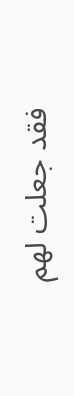فقد جعلت لهم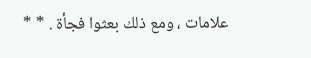علامات ، ومع ذلك بعثوا فجأة . * *